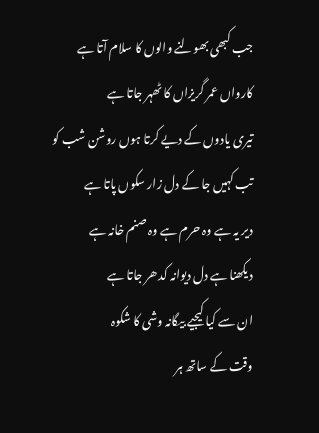جب کبھی بھولنے والوں کا سلام آتا ہے
کارواں عمر گریزاں کا ٹھہر جاتا ہے
تیری یادوں کے دیے کرتا ہوں روشن شب کو
تب کہیں جا کے دل زار سکوں پاتا ہے
دیر یہ ہے وہ حرم ہے وہ صنم خانہ ہے
دیکھنا ہے دل دیوانہ کدھر جاتا ہے
ان سے کیا کیجیے بیگانہ وشی کا شکوہ
وقت کے ساتھ ہر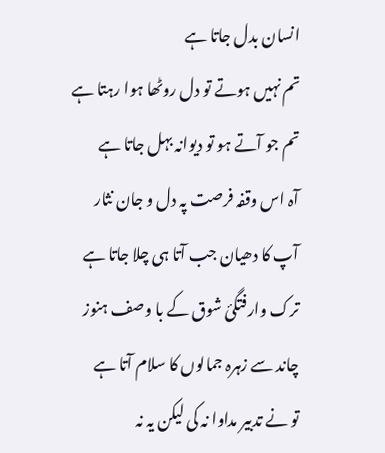انسان بدل جاتا ہے
تم نہیں ہوتے تو دل روٹھا ہوا رہتا ہے
تم جو آتے ہو تو دیوانہ بہل جاتا ہے
آہ اس وقفہ فرصت پہ دل و جان نثار
آپ کا دھیان جب آتا ہی چلا جاتا ہے
ترک وارفتگیٔ شوق کے با وصف ہنوز
چاند سے زہرہ جمالوں کا سلام آتا ہے
تو نے تدبیر مداوا نہ کی لیکن یہ نہ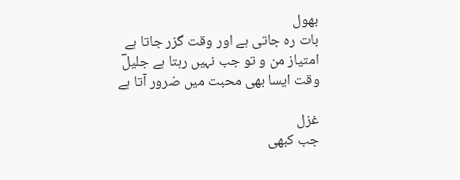بھول
بات رہ جاتی ہے اور وقت گزر جاتا ہے
امتیاز من و تو جب نہیں رہتا ہے جلیلؔ
وقت ایسا بھی محبت میں ضرور آتا ہے

غزل
جب کبھی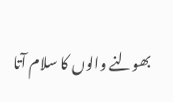بھولنے والوں کا سلام آتا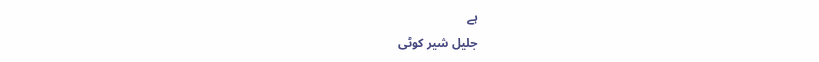ہے
جلیل شیر کوٹی